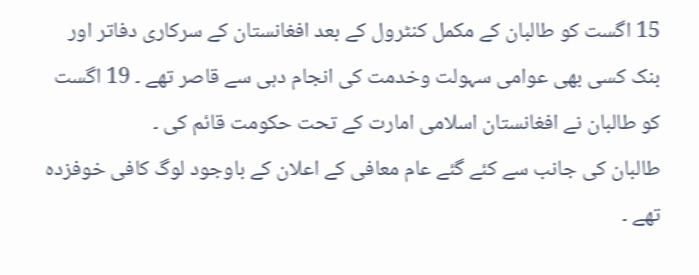15 اگست کو طالبان کے مکمل کنٹرول کے بعد افغانستان کے سرکاری دفاتر اور بنک کسی بھی عوامی سہولت وخدمت کی انجام دہی سے قاصر تھے ۔ 19 اگست کو طالبان نے افغانستان اسلامی امارت کے تحت حکومت قائم کی ۔
طالبان کی جانب سے کئے گئے عام معافی کے اعلان کے باوجود لوگ کافی خوفزدہ تھے ۔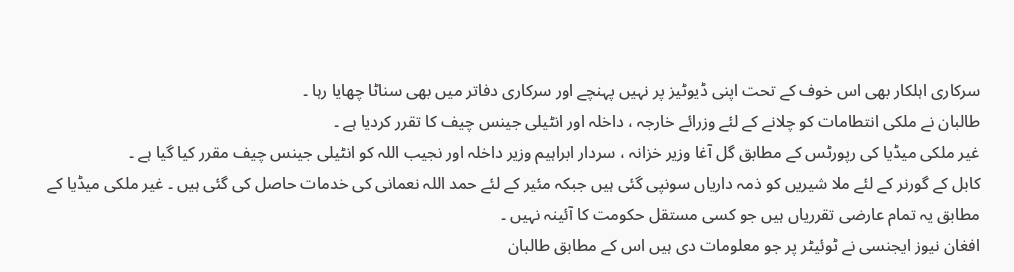سرکاری اہلکار بھی اس خوف کے تحت اپنی ڈیوٹیز پر نہیں پہنچے اور سرکاری دفاتر میں بھی سناٹا چھایا رہا ۔
طالبان نے ملکی انتطامات کو چلانے کے لئے وزرائے خارجہ ، داخلہ اور انٹیلی جینس چیف کا تقرر کردیا ہے ۔
غیر ملکی میڈیا کی رپورٹس کے مطابق گل آغا وزیر خزانہ ، سردار ابراہیم وزیر داخلہ اور نجیب اللہ کو انٹیلی جینس چیف مقرر کیا گیا ہے ۔
کابل کے گورنر کے لئے ملا شیریں کو ذمہ داریاں سونپی گئی ہیں جبکہ مئیر کے لئے حمد اللہ نعمانی کی خدمات حاصل کی گئی ہیں ۔ غیر ملکی میڈیا کے مطابق یہ تمام عارضی تقرریاں ہیں جو کسی مستقل حکومت کا آئینہ نہیں ۔
افغان نیوز ایجنسی نے ٹوئیٹر پر جو معلومات دی ہیں اس کے مطابق طالبان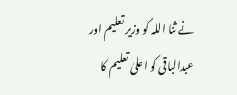نے ثنا اللہ کو وزیر تعلیم اور عبدالباقی کو اعلیٰ تعلیم کا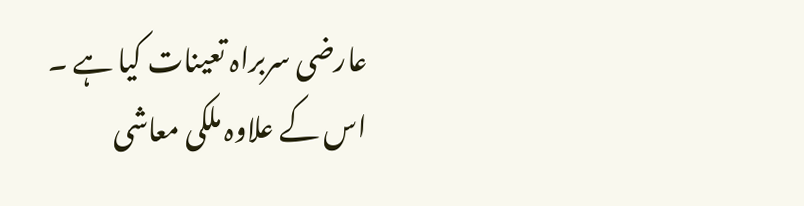عارضی سربراہ تعینات کیا ہے ۔
اس کے علاوہ ملکی معاشی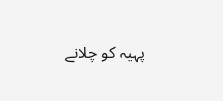پہیہ کو چلانے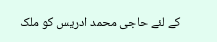کے لئے حاجی محمد ادریس کو ملک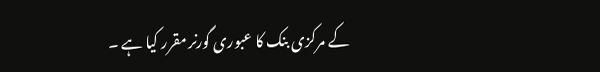کے مرکزی بنک کا عبوری گورنر مقرر کیا ہے ۔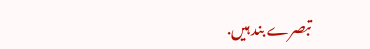تبصرے بند ہیں.